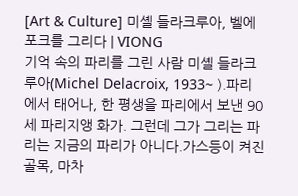[Art & Culture] 미셸 들라크루아, 벨에포크를 그리다 | VIONG
기억 속의 파리를 그린 사람 미셸 들라크루아(Michel Delacroix, 1933~ ).파리에서 태어나, 한 평생을 파리에서 보낸 90세 파리지앵 화가. 그런데 그가 그리는 파리는 지금의 파리가 아니다.가스등이 켜진 골목, 마차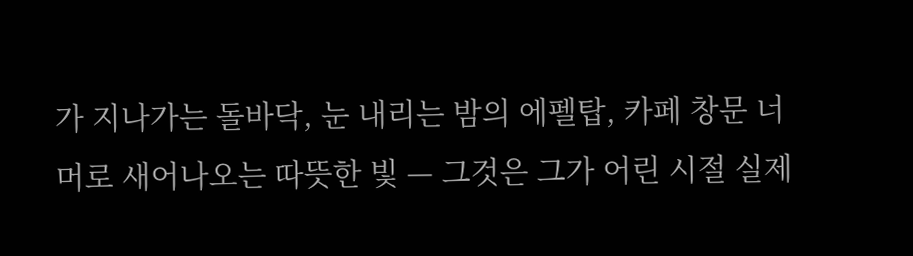가 지나가는 돌바닥, 눈 내리는 밤의 에펠탑, 카페 창문 너머로 새어나오는 따뜻한 빛 — 그것은 그가 어린 시절 실제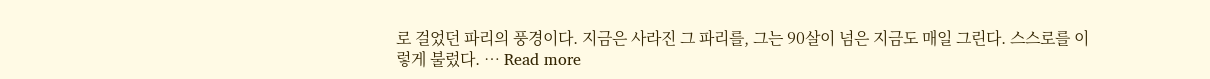로 걸었던 파리의 풍경이다. 지금은 사라진 그 파리를, 그는 90살이 넘은 지금도 매일 그린다. 스스로를 이렇게 불렀다. … Read more